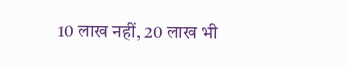10 लाख नहीं, 20 लाख भी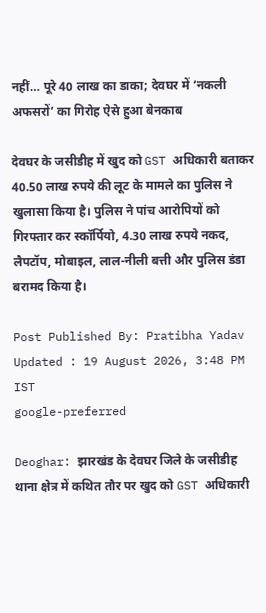नहीं… पूरे 40 लाख का डाका; देवघर में ‘नकली अफसरों’ का गिरोह ऐसे हुआ बेनकाब

देवघर के जसीडीह में खुद को GST अधिकारी बताकर 40.50 लाख रुपये की लूट के मामले का पुलिस ने खुलासा किया है। पुलिस ने पांच आरोपियों को गिरफ्तार कर स्कॉर्पियो, 4.30 लाख रुपये नकद, लैपटॉप, मोबाइल, लाल-नीली बत्ती और पुलिस डंडा बरामद किया है।

Post Published By: Pratibha Yadav
Updated : 19 August 2026, 3:48 PM IST
google-preferred

Deoghar: झारखंड के देवघर जिले के जसीडीह थाना क्षेत्र में कथित तौर पर खुद को GST अधिकारी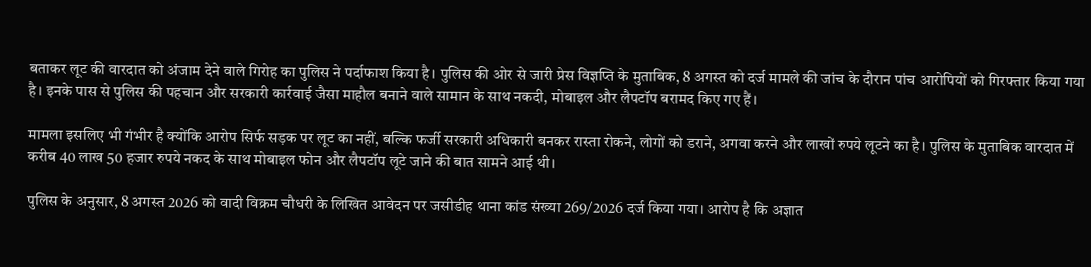बताकर लूट की वारदात को अंजाम देने वाले गिरोह का पुलिस ने पर्दाफाश किया है। पुलिस की ओर से जारी प्रेस विज्ञप्ति के मुताबिक, 8 अगस्त को दर्ज मामले की जांच के दौरान पांच आरोपियों को गिरफ्तार किया गया है। इनके पास से पुलिस की पहचान और सरकारी कार्रवाई जैसा माहौल बनाने वाले सामान के साथ नकदी, मोबाइल और लैपटॉप बरामद किए गए हैं।

मामला इसलिए भी गंभीर है क्योंकि आरोप सिर्फ सड़क पर लूट का नहीं, बल्कि फर्जी सरकारी अधिकारी बनकर रास्ता रोकने, लोगों को डराने, अगवा करने और लाखों रुपये लूटने का है। पुलिस के मुताबिक वारदात में करीब 40 लाख 50 हजार रुपये नकद के साथ मोबाइल फोन और लैपटॉप लूटे जाने की बात सामने आई थी।

पुलिस के अनुसार, 8 अगस्त 2026 को वादी विक्रम चौधरी के लिखित आवेदन पर जसीडीह थाना कांड संख्या 269/2026 दर्ज किया गया। आरोप है कि अज्ञात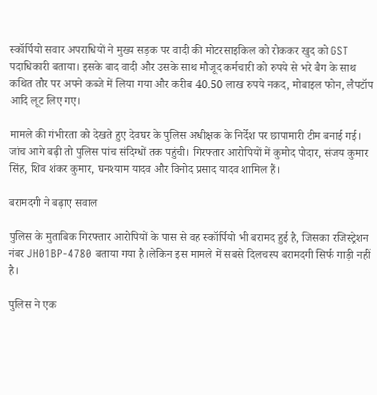स्कॉर्पियो सवार अपराधियों ने मुख्य सड़क पर वादी की मोटरसाइकिल को रोककर खुद को GST पदाधिकारी बताया। इसके बाद वादी और उसके साथ मौजूद कर्मचारी को रुपये से भरे बैग के साथ कथित तौर पर अपने कब्जे में लिया गया और करीब 40.50 लाख रुपये नकद, मोबाइल फोन, लैपटॉप आदि लूट लिए गए।

मामले की गंभीरता को देखते हुए देवघर के पुलिस अधीक्षक के निर्देश पर छापामारी टीम बनाई गई। जांच आगे बढ़ी तो पुलिस पांच संदिग्धों तक पहुंची। गिरफ्तार आरोपियों में कुमोद पोदार, संजय कुमार सिंह, शिव शंकर कुमार, घनश्याम यादव और विनोद प्रसाद यादव शामिल हैं।

बरामदगी ने बढ़ाए सवाल

पुलिस के मुताबिक गिरफ्तार आरोपियों के पास से वह स्कॉर्पियो भी बरामद हुई है, जिसका रजिस्ट्रेशन नंबर JH01BP-4780 बताया गया है।लेकिन इस मामले में सबसे दिलचस्प बरामदगी सिर्फ गाड़ी नहीं है।

पुलिस ने एक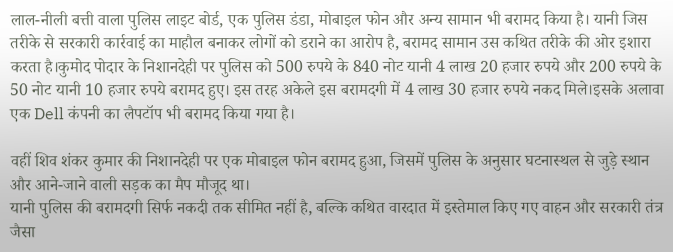लाल-नीली बत्ती वाला पुलिस लाइट बोर्ड, एक पुलिस डंडा, मोबाइल फोन और अन्य सामान भी बरामद किया है। यानी जिस तरीके से सरकारी कार्रवाई का माहौल बनाकर लोगों को डराने का आरोप है, बरामद सामान उस कथित तरीके की ओर इशारा करता है।कुमोद पोदार के निशानदेही पर पुलिस को 500 रुपये के 840 नोट यानी 4 लाख 20 हजार रुपये और 200 रुपये के 50 नोट यानी 10 हजार रुपये बरामद हुए। इस तरह अकेले इस बरामदगी में 4 लाख 30 हजार रुपये नकद मिले।इसके अलावा एक Dell कंपनी का लैपटॉप भी बरामद किया गया है।

वहीं शिव शंकर कुमार की निशानदेही पर एक मोबाइल फोन बरामद हुआ, जिसमें पुलिस के अनुसार घटनास्थल से जुड़े स्थान और आने-जाने वाली सड़क का मैप मौजूद था।
यानी पुलिस की बरामदगी सिर्फ नकदी तक सीमित नहीं है, बल्कि कथित वारदात में इस्तेमाल किए गए वाहन और सरकारी तंत्र जैसा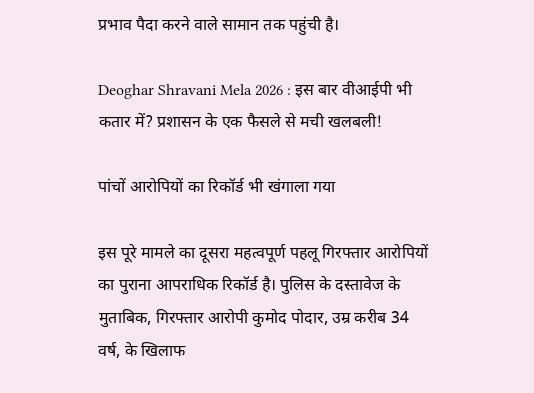प्रभाव पैदा करने वाले सामान तक पहुंची है।

Deoghar Shravani Mela 2026 : इस बार वीआईपी भी कतार में? प्रशासन के एक फैसले से मची खलबली!

पांचों आरोपियों का रिकॉर्ड भी खंगाला गया

इस पूरे मामले का दूसरा महत्वपूर्ण पहलू गिरफ्तार आरोपियों का पुराना आपराधिक रिकॉर्ड है। पुलिस के दस्तावेज के मुताबिक, गिरफ्तार आरोपी कुमोद पोदार, उम्र करीब 34 वर्ष, के खिलाफ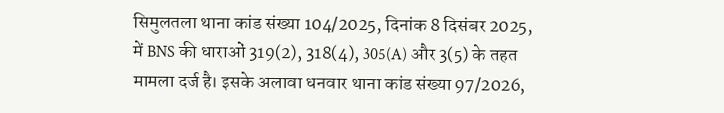सिमुलतला थाना कांड संख्या 104/2025, दिनांक 8 दिसंबर 2025, में BNS की धाराओं 319(2), 318(4), 305(A) और 3(5) के तहत मामला दर्ज है। इसके अलावा धनवार थाना कांड संख्या 97/2026,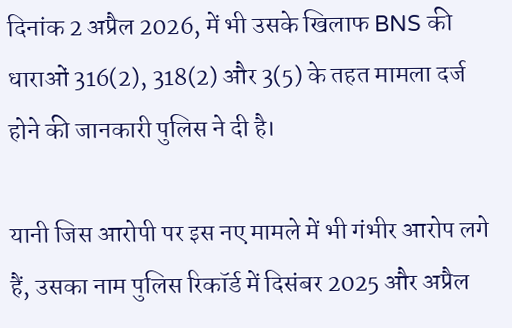दिनांक 2 अप्रैल 2026, में भी उसके खिलाफ BNS की धाराओं 316(2), 318(2) और 3(5) के तहत मामला दर्ज होने की जानकारी पुलिस ने दी है।

यानी जिस आरोपी पर इस नए मामले में भी गंभीर आरोप लगे हैं, उसका नाम पुलिस रिकॉर्ड में दिसंबर 2025 और अप्रैल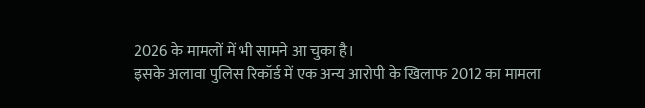2026 के मामलों में भी सामने आ चुका है।
इसके अलावा पुलिस रिकॉर्ड में एक अन्य आरोपी के खिलाफ 2012 का मामला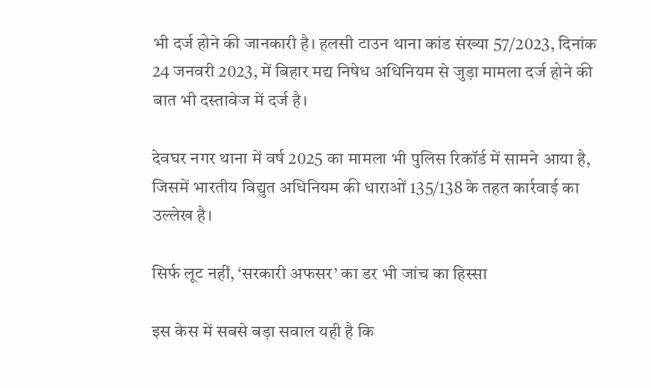भी दर्ज होने की जानकारी है। हलसी टाउन थाना कांड संख्या 57/2023, दिनांक 24 जनवरी 2023, में बिहार मद्य निषेध अधिनियम से जुड़ा मामला दर्ज होने की बात भी दस्तावेज में दर्ज है।

देवघर नगर थाना में वर्ष 2025 का मामला भी पुलिस रिकॉर्ड में सामने आया है, जिसमें भारतीय विद्युत अधिनियम की धाराओं 135/138 के तहत कार्रवाई का उल्लेख है।

सिर्फ लूट नहीं, ‘सरकारी अफसर’ का डर भी जांच का हिस्सा

इस केस में सबसे बड़ा सवाल यही है कि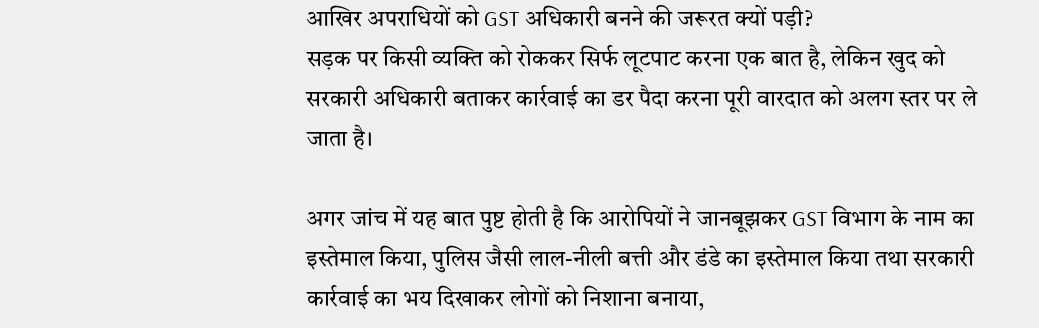आखिर अपराधियों को GST अधिकारी बनने की जरूरत क्यों पड़ी?
सड़क पर किसी व्यक्ति को रोककर सिर्फ लूटपाट करना एक बात है, लेकिन खुद को सरकारी अधिकारी बताकर कार्रवाई का डर पैदा करना पूरी वारदात को अलग स्तर पर ले जाता है।

अगर जांच में यह बात पुष्ट होती है कि आरोपियों ने जानबूझकर GST विभाग के नाम का इस्तेमाल किया, पुलिस जैसी लाल-नीली बत्ती और डंडे का इस्तेमाल किया तथा सरकारी कार्रवाई का भय दिखाकर लोगों को निशाना बनाया,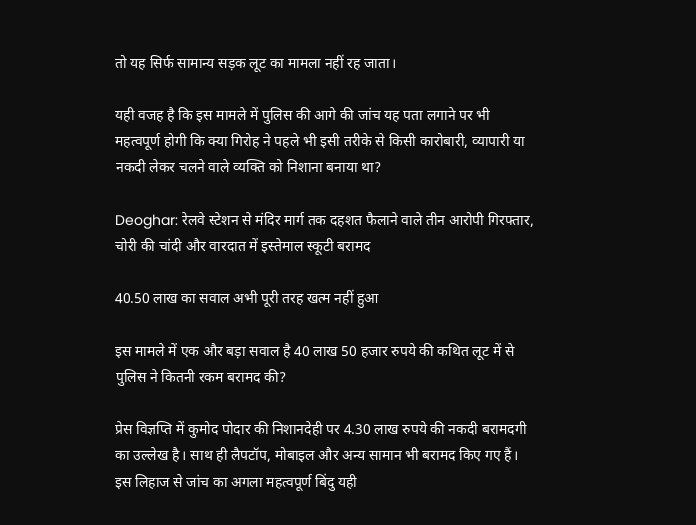तो यह सिर्फ सामान्य सड़क लूट का मामला नहीं रह जाता।

यही वजह है कि इस मामले में पुलिस की आगे की जांच यह पता लगाने पर भी महत्वपूर्ण होगी कि क्या गिरोह ने पहले भी इसी तरीके से किसी कारोबारी, व्यापारी या नकदी लेकर चलने वाले व्यक्ति को निशाना बनाया था?

Deoghar: रेलवे स्टेशन से मंदिर मार्ग तक दहशत फैलाने वाले तीन आरोपी गिरफ्तार, चोरी की चांदी और वारदात में इस्तेमाल स्कूटी बरामद

40.50 लाख का सवाल अभी पूरी तरह खत्म नहीं हुआ

इस मामले में एक और बड़ा सवाल है 40 लाख 50 हजार रुपये की कथित लूट में से पुलिस ने कितनी रकम बरामद की?

प्रेस विज्ञप्ति में कुमोद पोदार की निशानदेही पर 4.30 लाख रुपये की नकदी बरामदगी का उल्लेख है। साथ ही लैपटॉप, मोबाइल और अन्य सामान भी बरामद किए गए हैं।
इस लिहाज से जांच का अगला महत्वपूर्ण बिंदु यही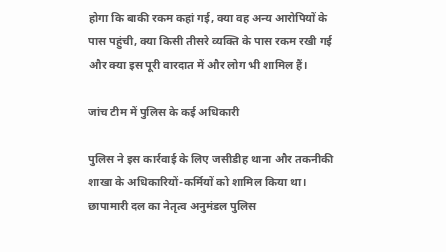होगा कि बाकी रकम कहां गई, क्या वह अन्य आरोपियों के पास पहुंची, क्या किसी तीसरे व्यक्ति के पास रकम रखी गई और क्या इस पूरी वारदात में और लोग भी शामिल हैं।

जांच टीम में पुलिस के कई अधिकारी

पुलिस ने इस कार्रवाई के लिए जसीडीह थाना और तकनीकी शाखा के अधिकारियों-कर्मियों को शामिल किया था। छापामारी दल का नेतृत्व अनुमंडल पुलिस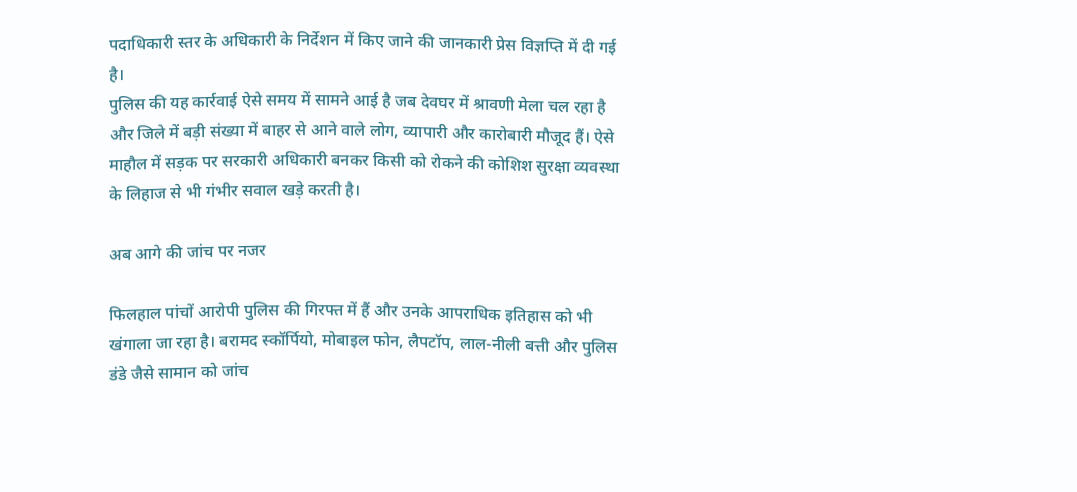पदाधिकारी स्तर के अधिकारी के निर्देशन में किए जाने की जानकारी प्रेस विज्ञप्ति में दी गई है।
पुलिस की यह कार्रवाई ऐसे समय में सामने आई है जब देवघर में श्रावणी मेला चल रहा है और जिले में बड़ी संख्या में बाहर से आने वाले लोग, व्यापारी और कारोबारी मौजूद हैं। ऐसे माहौल में सड़क पर सरकारी अधिकारी बनकर किसी को रोकने की कोशिश सुरक्षा व्यवस्था के लिहाज से भी गंभीर सवाल खड़े करती है।

अब आगे की जांच पर नजर

फिलहाल पांचों आरोपी पुलिस की गिरफ्त में हैं और उनके आपराधिक इतिहास को भी खंगाला जा रहा है। बरामद स्कॉर्पियो, मोबाइल फोन, लैपटॉप, लाल-नीली बत्ती और पुलिस डंडे जैसे सामान को जांच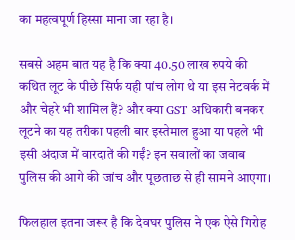का महत्वपूर्ण हिस्सा माना जा रहा है।

सबसे अहम बात यह है कि क्या 40.50 लाख रुपये की कथित लूट के पीछे सिर्फ यही पांच लोग थे या इस नेटवर्क में और चेहरे भी शामिल हैं? और क्या GST अधिकारी बनकर लूटने का यह तरीका पहली बार इस्तेमाल हुआ या पहले भी इसी अंदाज में वारदातें की गईं? इन सवालों का जवाब पुलिस की आगे की जांच और पूछताछ से ही सामने आएगा।

फिलहाल इतना जरूर है कि देवघर पुलिस ने एक ऐसे गिरोह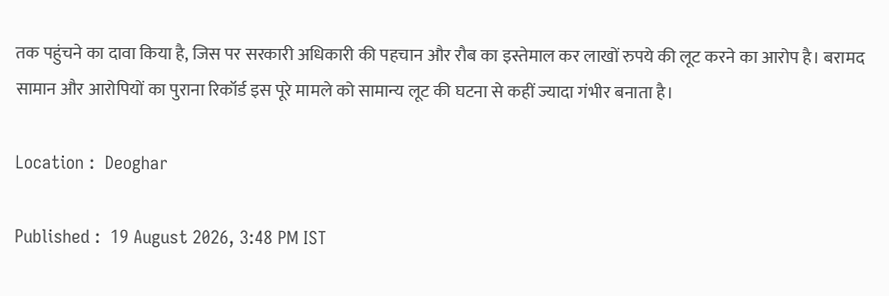तक पहुंचने का दावा किया है, जिस पर सरकारी अधिकारी की पहचान और रौब का इस्तेमाल कर लाखों रुपये की लूट करने का आरोप है। बरामद सामान और आरोपियों का पुराना रिकॉर्ड इस पूरे मामले को सामान्य लूट की घटना से कहीं ज्यादा गंभीर बनाता है।

Location :  Deoghar

Published :  19 August 2026, 3:48 PM IST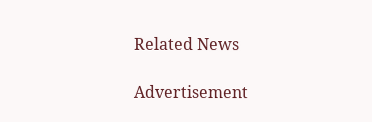Related News

Advertisement